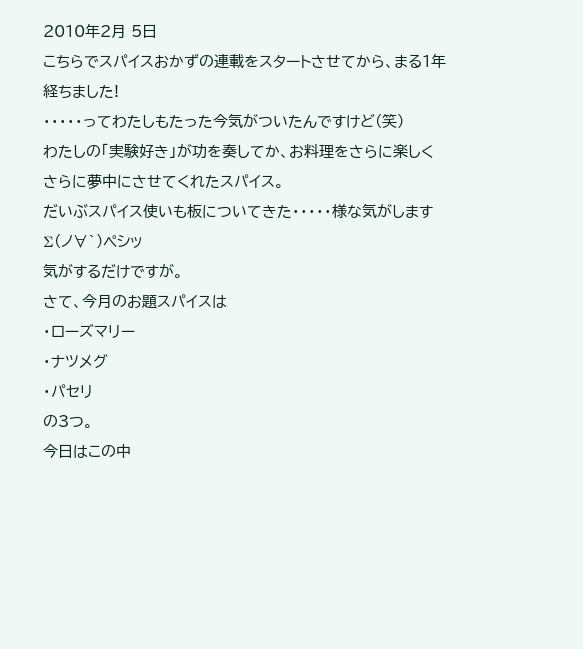2010年2月 5日
こちらでスパイスおかずの連載をスタートさせてから、まる1年経ちました!
・・・・・ってわたしもたった今気がついたんですけど(笑)
わたしの「実験好き」が功を奏してか、お料理をさらに楽しくさらに夢中にさせてくれたスパイス。
だいぶスパイス使いも板についてきた・・・・・様な気がしますΣ(ノ∀`)ペシッ
気がするだけですが。
さて、今月のお題スパイスは
・ローズマリー
・ナツメグ
・パセリ
の3つ。
今日はこの中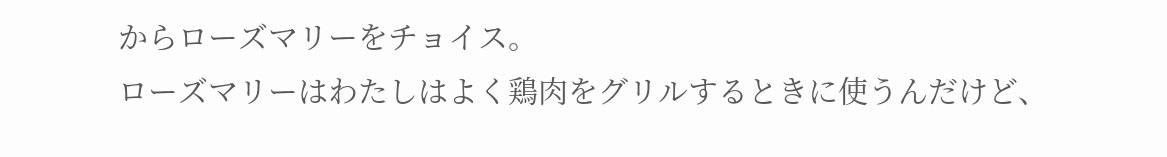からローズマリーをチョイス。
ローズマリーはわたしはよく鶏肉をグリルするときに使うんだけど、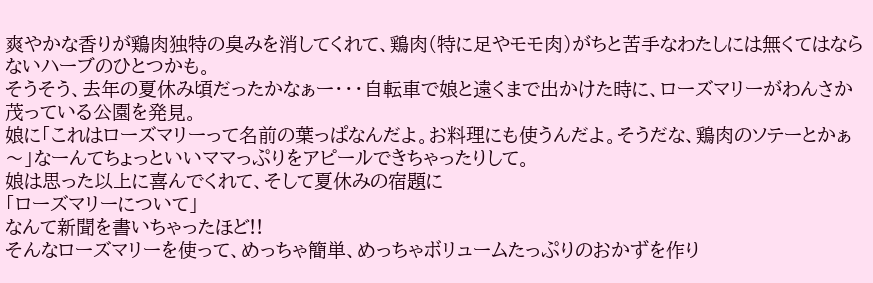爽やかな香りが鶏肉独特の臭みを消してくれて、鶏肉(特に足やモモ肉)がちと苦手なわたしには無くてはならないハーブのひとつかも。
そうそう、去年の夏休み頃だったかなぁー・・・自転車で娘と遠くまで出かけた時に、ローズマリーがわんさか茂っている公園を発見。
娘に「これはローズマリーって名前の葉っぱなんだよ。お料理にも使うんだよ。そうだな、鶏肉のソテーとかぁ〜」なーんてちょっといいママっぷりをアピールできちゃったりして。
娘は思った以上に喜んでくれて、そして夏休みの宿題に
「ローズマリーについて」
なんて新聞を書いちゃったほど!!
そんなローズマリーを使って、めっちゃ簡単、めっちゃボリュームたっぷりのおかずを作り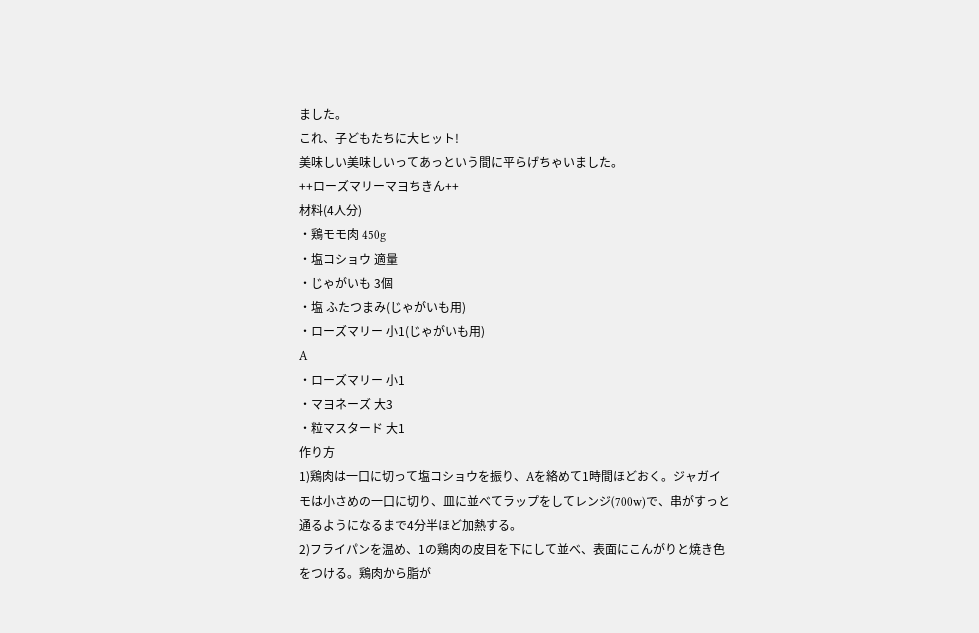ました。
これ、子どもたちに大ヒット!
美味しい美味しいってあっという間に平らげちゃいました。
++ローズマリーマヨちきん++
材料(4人分)
・鶏モモ肉 450g
・塩コショウ 適量
・じゃがいも 3個
・塩 ふたつまみ(じゃがいも用)
・ローズマリー 小1(じゃがいも用)
A
・ローズマリー 小1
・マヨネーズ 大3
・粒マスタード 大1
作り方
1)鶏肉は一口に切って塩コショウを振り、Aを絡めて1時間ほどおく。ジャガイモは小さめの一口に切り、皿に並べてラップをしてレンジ(700w)で、串がすっと通るようになるまで4分半ほど加熱する。
2)フライパンを温め、1の鶏肉の皮目を下にして並べ、表面にこんがりと焼き色をつける。鶏肉から脂が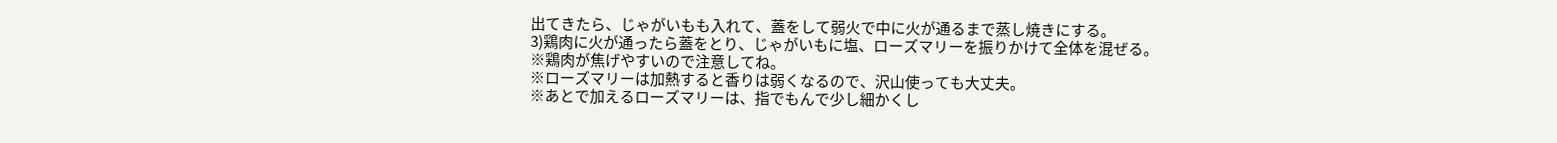出てきたら、じゃがいもも入れて、蓋をして弱火で中に火が通るまで蒸し焼きにする。
3)鶏肉に火が通ったら蓋をとり、じゃがいもに塩、ローズマリーを振りかけて全体を混ぜる。
※鶏肉が焦げやすいので注意してね。
※ローズマリーは加熱すると香りは弱くなるので、沢山使っても大丈夫。
※あとで加えるローズマリーは、指でもんで少し細かくし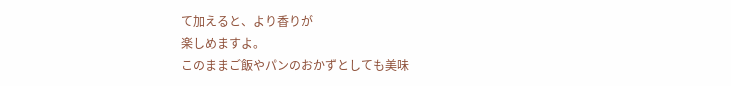て加えると、より香りが
楽しめますよ。
このままご飯やパンのおかずとしても美味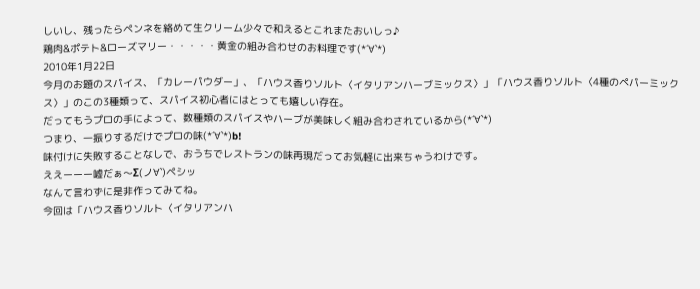しいし、残ったらペンネを絡めて生クリーム少々で和えるとこれまたおいしっ♪
鶏肉&ポテト&ローズマリー・・・・・黄金の組み合わせのお料理です(*´∀`*)
2010年1月22日
今月のお題のスパイス、「カレーパウダー」、「ハウス香りソルト〈イタリアンハーブミックス〉」「ハウス香りソルト〈4種のペパーミックス〉」のこの3種類って、スパイス初心者にはとっても嬉しい存在。
だってもうプロの手によって、数種類のスパイスやハーブが美味しく組み合わされているから(*´∀`*)
つまり、一振りするだけでプロの味(*´∀`*)b!
味付けに失敗することなしで、おうちでレストランの味再現だってお気軽に出来ちゃうわけです。
ええーーー嘘だぁ〜Σ(ノ∀`)ペシッ
なんて言わずに是非作ってみてね。
今回は「ハウス香りソルト〈イタリアンハ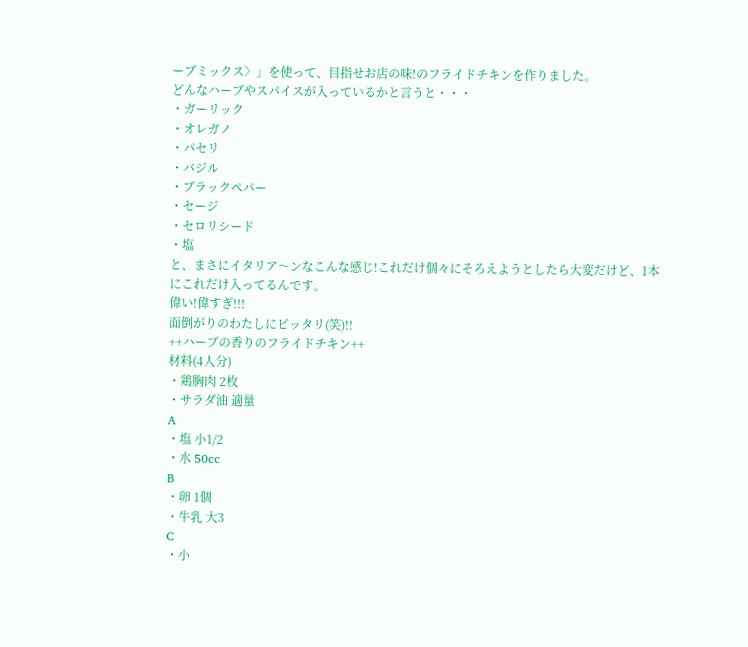ーブミックス〉」を使って、目指せお店の味!のフライドチキンを作りました。
どんなハーブやスパイスが入っているかと言うと・・・
・ガーリック
・オレガノ
・パセリ
・バジル
・ブラックペパー
・セージ
・セロリシード
・塩
と、まさにイタリア〜ンなこんな感じ!これだけ個々にそろえようとしたら大変だけど、1本にこれだけ入ってるんです。
偉い!偉すぎ!!!
面倒がりのわたしにピッタリ(笑)!!
++ハーブの香りのフライドチキン++
材料(4人分)
・鶏胸肉 2枚
・サラダ油 適量
A
・塩 小1/2
・水 50cc
B
・卵 1個
・牛乳 大3
C
・小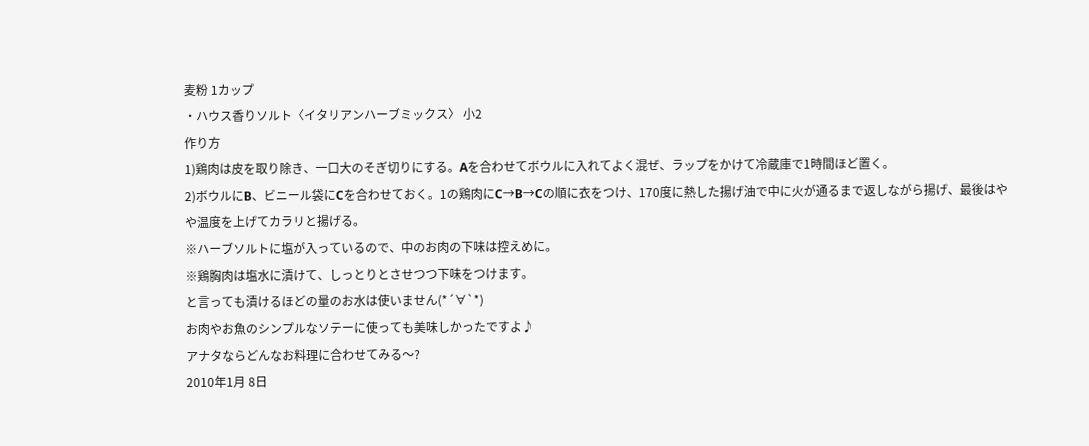麦粉 1カップ
・ハウス香りソルト〈イタリアンハーブミックス〉 小2
作り方
1)鶏肉は皮を取り除き、一口大のそぎ切りにする。Aを合わせてボウルに入れてよく混ぜ、ラップをかけて冷蔵庫で1時間ほど置く。
2)ボウルにB、ビニール袋にCを合わせておく。1の鶏肉にC→B→Cの順に衣をつけ、170度に熱した揚げ油で中に火が通るまで返しながら揚げ、最後はやや温度を上げてカラリと揚げる。
※ハーブソルトに塩が入っているので、中のお肉の下味は控えめに。
※鶏胸肉は塩水に漬けて、しっとりとさせつつ下味をつけます。
と言っても漬けるほどの量のお水は使いません(*´∀`*)
お肉やお魚のシンプルなソテーに使っても美味しかったですよ♪
アナタならどんなお料理に合わせてみる〜?
2010年1月 8日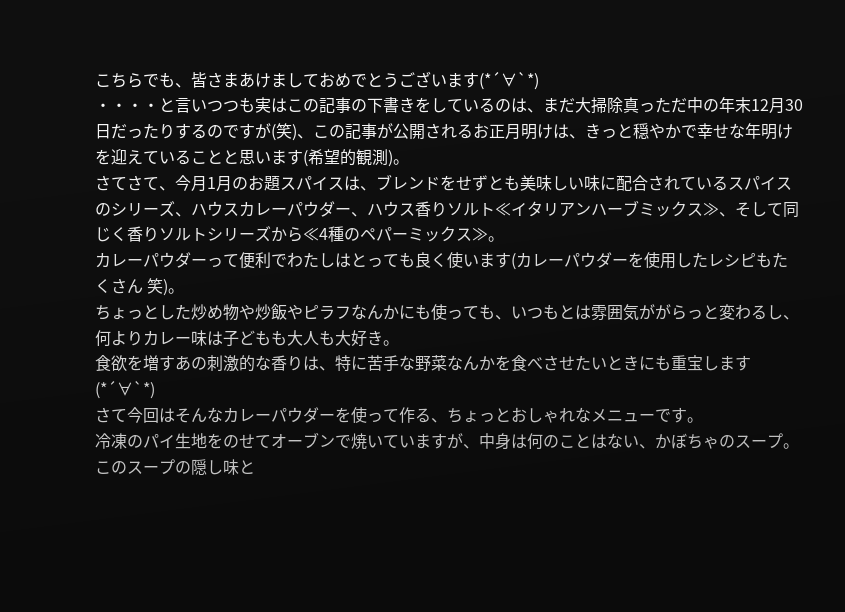こちらでも、皆さまあけましておめでとうございます(*´∀`*)
・・・・と言いつつも実はこの記事の下書きをしているのは、まだ大掃除真っただ中の年末12月30日だったりするのですが(笑)、この記事が公開されるお正月明けは、きっと穏やかで幸せな年明けを迎えていることと思います(希望的観測)。
さてさて、今月1月のお題スパイスは、ブレンドをせずとも美味しい味に配合されているスパイスのシリーズ、ハウスカレーパウダー、ハウス香りソルト≪イタリアンハーブミックス≫、そして同じく香りソルトシリーズから≪4種のペパーミックス≫。
カレーパウダーって便利でわたしはとっても良く使います(カレーパウダーを使用したレシピもたくさん 笑)。
ちょっとした炒め物や炒飯やピラフなんかにも使っても、いつもとは雰囲気ががらっと変わるし、何よりカレー味は子どもも大人も大好き。
食欲を増すあの刺激的な香りは、特に苦手な野菜なんかを食べさせたいときにも重宝します(*´∀`*)
さて今回はそんなカレーパウダーを使って作る、ちょっとおしゃれなメニューです。
冷凍のパイ生地をのせてオーブンで焼いていますが、中身は何のことはない、かぼちゃのスープ。
このスープの隠し味と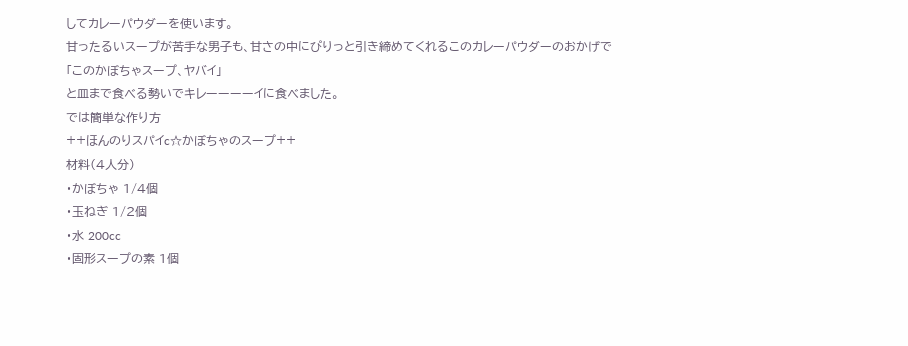してカレーパウダーを使います。
甘ったるいスープが苦手な男子も、甘さの中にぴりっと引き締めてくれるこのカレーパウダーのおかげで
「このかぼちゃスープ、ヤバイ」
と皿まで食べる勢いでキレーーーーイに食べました。
では簡単な作り方
++ほんのりスパイc☆かぼちゃのスープ++
材料(4人分)
・かぼちゃ 1/4個
・玉ねぎ 1/2個
・水 200cc
・固形スープの素 1個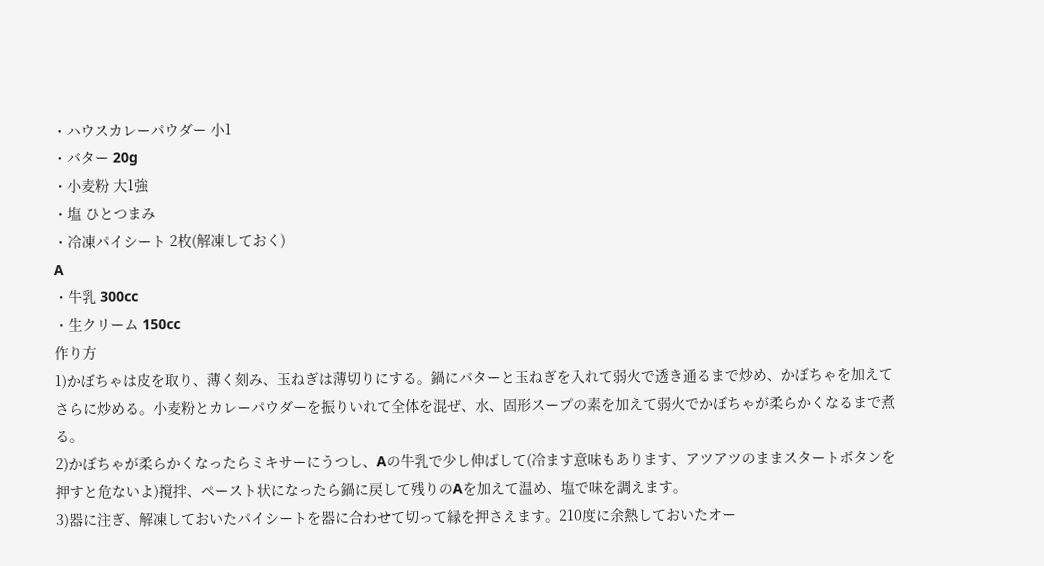・ハウスカレーパウダー 小1
・バター 20g
・小麦粉 大1強
・塩 ひとつまみ
・冷凍パイシート 2枚(解凍しておく)
A
・牛乳 300cc
・生クリーム 150cc
作り方
1)かぼちゃは皮を取り、薄く刻み、玉ねぎは薄切りにする。鍋にバターと玉ねぎを入れて弱火で透き通るまで炒め、かぼちゃを加えてさらに炒める。小麦粉とカレーパウダーを振りいれて全体を混ぜ、水、固形スープの素を加えて弱火でかぼちゃが柔らかくなるまで煮る。
2)かぼちゃが柔らかくなったらミキサーにうつし、Aの牛乳で少し伸ばして(冷ます意味もあります、アツアツのままスタートボタンを押すと危ないよ)撹拌、ペースト状になったら鍋に戻して残りのAを加えて温め、塩で味を調えます。
3)器に注ぎ、解凍しておいたパイシートを器に合わせて切って縁を押さえます。210度に余熱しておいたオー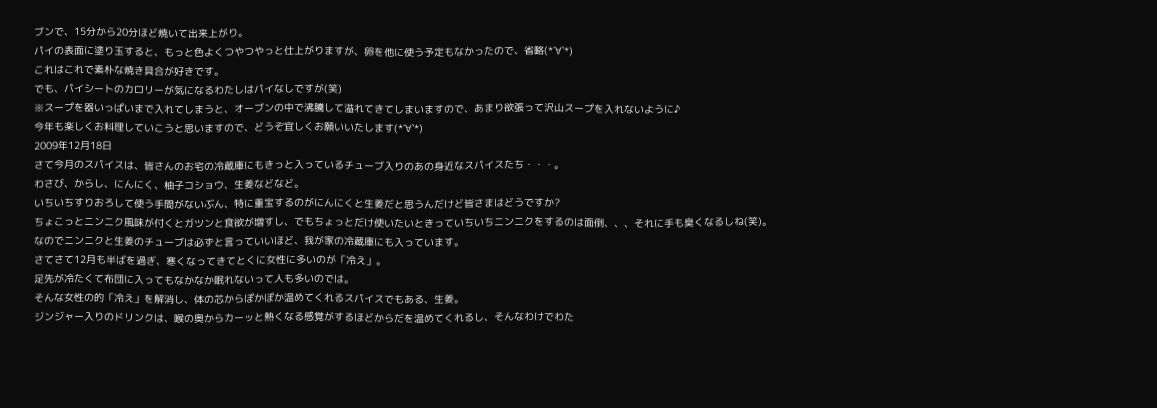ブンで、15分から20分ほど焼いて出来上がり。
パイの表面に塗り玉すると、もっと色よくつやつやっと仕上がりますが、卵を他に使う予定もなかったので、省略(*´∀`*)
これはこれで素朴な焼き具合が好きです。
でも、パイシートのカロリーが気になるわたしはパイなしですが(笑)
※スープを器いっぱいまで入れてしまうと、オーブンの中で沸騰して溢れてきてしまいますので、あまり欲張って沢山スープを入れないように♪
今年も楽しくお料理していこうと思いますので、どうぞ宜しくお願いいたします(*´∀`*)
2009年12月18日
さて今月のスパイスは、皆さんのお宅の冷蔵庫にもきっと入っているチューブ入りのあの身近なスパイスたち・・・。
わさび、からし、にんにく、柚子コショウ、生姜などなど。
いちいちすりおろして使う手間がないぶん、特に重宝するのがにんにくと生姜だと思うんだけど皆さまはどうですか?
ちょこっとニンニク風味が付くとガツンと食欲が増すし、でもちょっとだけ使いたいときっていちいちニンニクをするのは面倒、、、それに手も臭くなるしね(笑)。
なのでニンニクと生姜のチューブは必ずと言っていいほど、我が家の冷蔵庫にも入っています。
さてさて12月も半ばを過ぎ、寒くなってきてとくに女性に多いのが「冷え」。
足先が冷たくて布団に入ってもなかなか眠れないって人も多いのでは。
そんな女性の的「冷え」を解消し、体の芯からぽかぽか温めてくれるスパイスでもある、生姜。
ジンジャー入りのドリンクは、喉の奥からカーッと熱くなる感覚がするほどからだを温めてくれるし、そんなわけでわた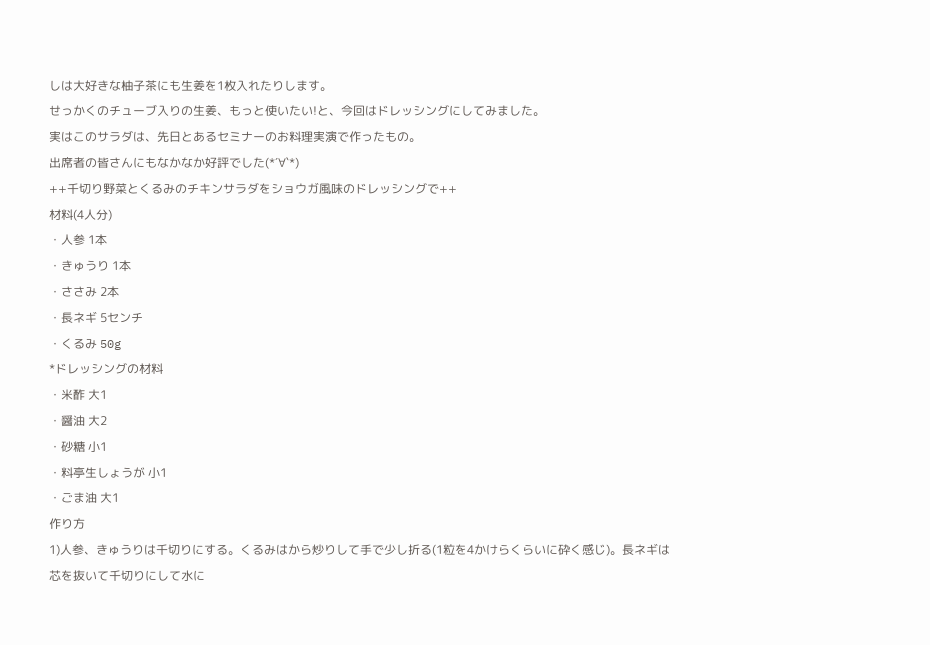しは大好きな柚子茶にも生姜を1枚入れたりします。
せっかくのチューブ入りの生姜、もっと使いたい!と、今回はドレッシングにしてみました。
実はこのサラダは、先日とあるセミナーのお料理実演で作ったもの。
出席者の皆さんにもなかなか好評でした(*´∀`*)
++千切り野菜とくるみのチキンサラダをショウガ風味のドレッシングで++
材料(4人分)
・人参 1本
・きゅうり 1本
・ささみ 2本
・長ネギ 5センチ
・くるみ 50g
*ドレッシングの材料
・米酢 大1
・醤油 大2
・砂糖 小1
・料亭生しょうが 小1
・ごま油 大1
作り方
1)人参、きゅうりは千切りにする。くるみはから炒りして手で少し折る(1粒を4かけらくらいに砕く感じ)。長ネギは芯を抜いて千切りにして水に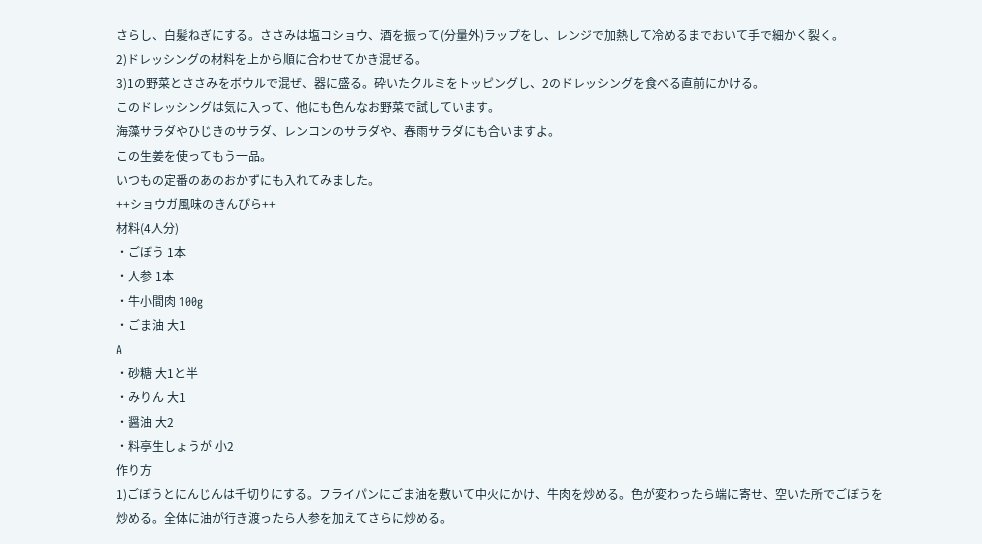さらし、白髪ねぎにする。ささみは塩コショウ、酒を振って(分量外)ラップをし、レンジで加熱して冷めるまでおいて手で細かく裂く。
2)ドレッシングの材料を上から順に合わせてかき混ぜる。
3)1の野菜とささみをボウルで混ぜ、器に盛る。砕いたクルミをトッピングし、2のドレッシングを食べる直前にかける。
このドレッシングは気に入って、他にも色んなお野菜で試しています。
海藻サラダやひじきのサラダ、レンコンのサラダや、春雨サラダにも合いますよ。
この生姜を使ってもう一品。
いつもの定番のあのおかずにも入れてみました。
++ショウガ風味のきんぴら++
材料(4人分)
・ごぼう 1本
・人参 1本
・牛小間肉 100g
・ごま油 大1
A
・砂糖 大1と半
・みりん 大1
・醤油 大2
・料亭生しょうが 小2
作り方
1)ごぼうとにんじんは千切りにする。フライパンにごま油を敷いて中火にかけ、牛肉を炒める。色が変わったら端に寄せ、空いた所でごぼうを炒める。全体に油が行き渡ったら人参を加えてさらに炒める。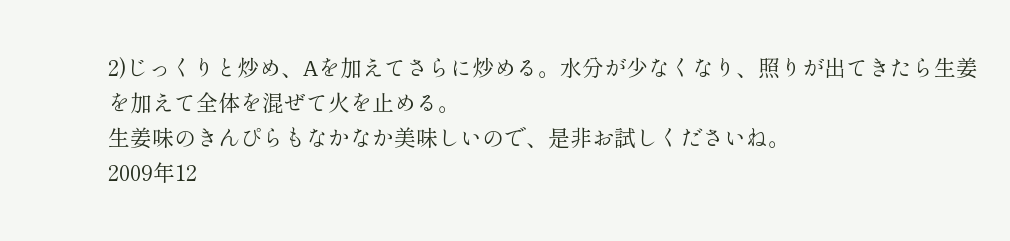2)じっくりと炒め、Aを加えてさらに炒める。水分が少なくなり、照りが出てきたら生姜を加えて全体を混ぜて火を止める。
生姜味のきんぴらもなかなか美味しいので、是非お試しくださいね。
2009年12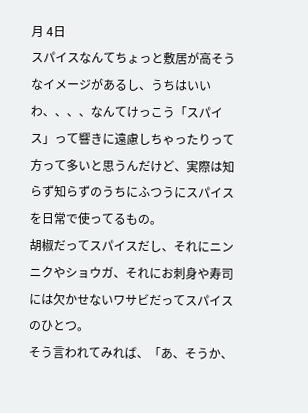月 4日
スパイスなんてちょっと敷居が高そうなイメージがあるし、うちはいいわ、、、、なんてけっこう「スパイス」って響きに遠慮しちゃったりって方って多いと思うんだけど、実際は知らず知らずのうちにふつうにスパイスを日常で使ってるもの。
胡椒だってスパイスだし、それにニンニクやショウガ、それにお刺身や寿司には欠かせないワサビだってスパイスのひとつ。
そう言われてみれば、「あ、そうか、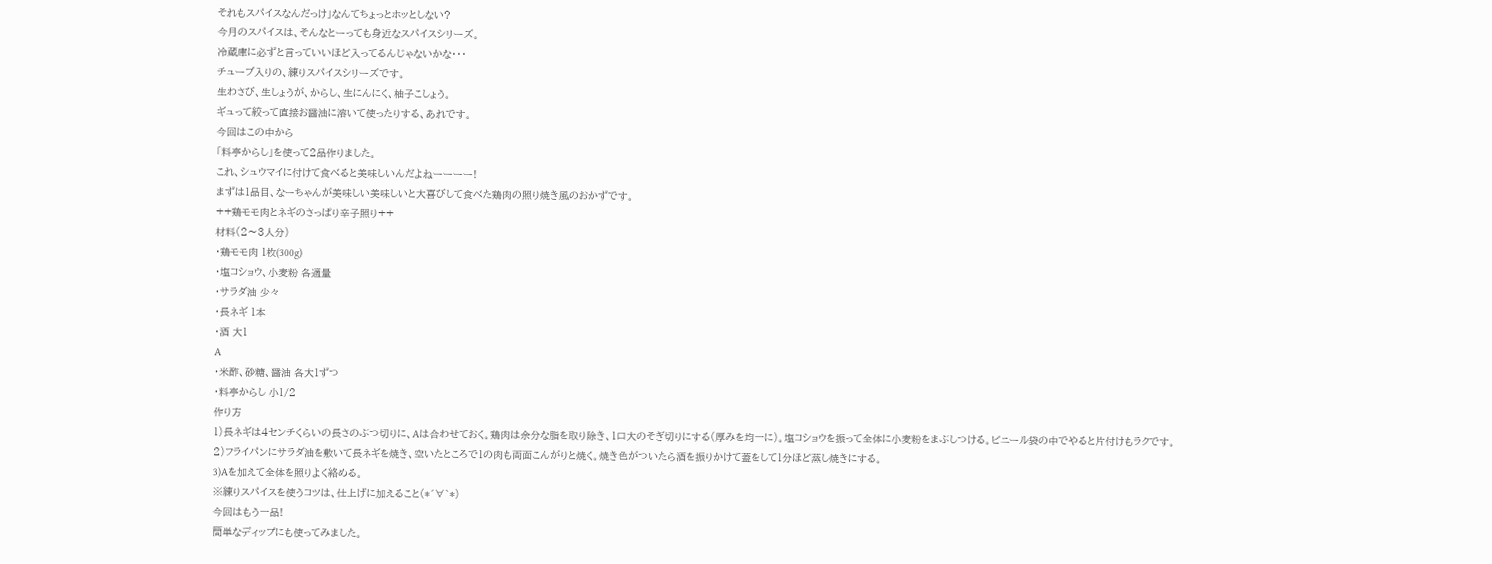それもスパイスなんだっけ」なんてちょっとホッとしない?
今月のスパイスは、そんなとーっても身近なスパイスシリーズ。
冷蔵庫に必ずと言っていいほど入ってるんじゃないかな・・・
チューブ入りの、練りスパイスシリーズです。
生わさび、生しょうが、からし、生にんにく、柚子こしょう。
ギュって絞って直接お醤油に溶いて使ったりする、あれです。
今回はこの中から
「料亭からし」を使って2品作りました。
これ、シュウマイに付けて食べると美味しいんだよねーーーー!
まずは1品目、なーちゃんが美味しい美味しいと大喜びして食べた鶏肉の照り焼き風のおかずです。
++鶏モモ肉とネギのさっぱり辛子照り++
材料(2〜3人分)
・鶏モモ肉 1枚(300g)
・塩コショウ、小麦粉 各適量
・サラダ油 少々
・長ネギ 1本
・酒 大1
A
・米酢、砂糖、醤油 各大1ずつ
・料亭からし 小1/2
作り方
1)長ネギは4センチくらいの長さのぶつ切りに、Aは合わせておく。鶏肉は余分な脂を取り除き、1口大のそぎ切りにする(厚みを均一に)。塩コショウを振って全体に小麦粉をまぶしつける。ビニール袋の中でやると片付けもラクです。
2)フライパンにサラダ油を敷いて長ネギを焼き、空いたところで1の肉も両面こんがりと焼く。焼き色がついたら酒を振りかけて蓋をして1分ほど蒸し焼きにする。
3)Aを加えて全体を照りよく絡める。
※練りスパイスを使うコツは、仕上げに加えること(*´∀`*)
今回はもう一品!
簡単なディップにも使ってみました。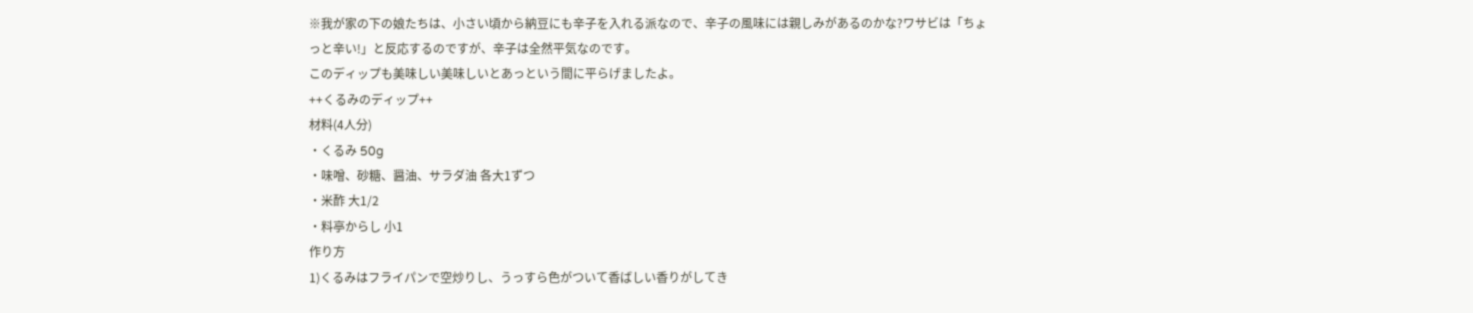※我が家の下の娘たちは、小さい頃から納豆にも辛子を入れる派なので、辛子の風味には親しみがあるのかな?ワサビは「ちょっと辛い!」と反応するのですが、辛子は全然平気なのです。
このディップも美味しい美味しいとあっという間に平らげましたよ。
++くるみのディップ++
材料(4人分)
・くるみ 50g
・味噌、砂糖、醤油、サラダ油 各大1ずつ
・米酢 大1/2
・料亭からし 小1
作り方
1)くるみはフライパンで空炒りし、うっすら色がついて香ばしい香りがしてき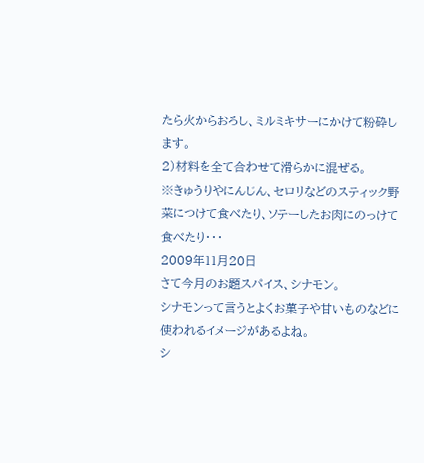たら火からおろし、ミルミキサーにかけて粉砕します。
2)材料を全て合わせて滑らかに混ぜる。
※きゅうりやにんじん、セロリなどのスティック野菜につけて食べたり、ソテーしたお肉にのっけて食べたり・・・
2009年11月20日
さて今月のお題スパイス、シナモン。
シナモンって言うとよくお菓子や甘いものなどに使われるイメージがあるよね。
シ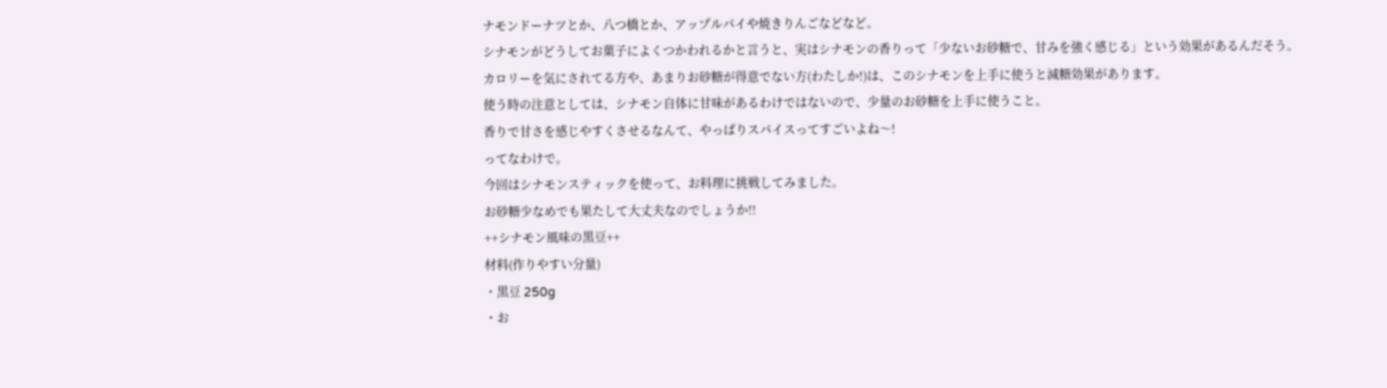ナモンドーナツとか、八つ橋とか、アップルパイや焼きりんごなどなど。
シナモンがどうしてお菓子によくつかわれるかと言うと、実はシナモンの香りって「少ないお砂糖で、甘みを強く感じる」という効果があるんだそう。
カロリーを気にされてる方や、あまりお砂糖が得意でない方(わたしか!)は、このシナモンを上手に使うと減糖効果があります。
使う時の注意としては、シナモン自体に甘味があるわけではないので、少量のお砂糖を上手に使うこと。
香りで甘さを感じやすくさせるなんて、やっぱりスパイスってすごいよね〜!
ってなわけで。
今回はシナモンスティックを使って、お料理に挑戦してみました。
お砂糖少なめでも果たして大丈夫なのでしょうか!!
++シナモン風味の黒豆++
材料(作りやすい分量)
・黒豆 250g
・お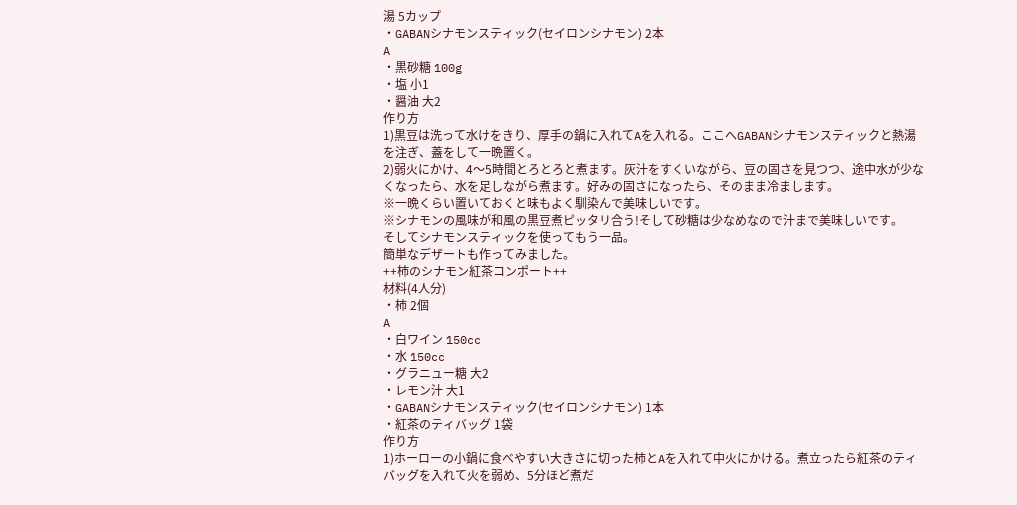湯 5カップ
・GABANシナモンスティック(セイロンシナモン) 2本
A
・黒砂糖 100g
・塩 小1
・醤油 大2
作り方
1)黒豆は洗って水けをきり、厚手の鍋に入れてAを入れる。ここへGABANシナモンスティックと熱湯を注ぎ、蓋をして一晩置く。
2)弱火にかけ、4〜5時間とろとろと煮ます。灰汁をすくいながら、豆の固さを見つつ、途中水が少なくなったら、水を足しながら煮ます。好みの固さになったら、そのまま冷まします。
※一晩くらい置いておくと味もよく馴染んで美味しいです。
※シナモンの風味が和風の黒豆煮ピッタリ合う!そして砂糖は少なめなので汁まで美味しいです。
そしてシナモンスティックを使ってもう一品。
簡単なデザートも作ってみました。
++柿のシナモン紅茶コンポート++
材料(4人分)
・柿 2個
A
・白ワイン 150cc
・水 150cc
・グラニュー糖 大2
・レモン汁 大1
・GABANシナモンスティック(セイロンシナモン) 1本
・紅茶のティバッグ 1袋
作り方
1)ホーローの小鍋に食べやすい大きさに切った柿とAを入れて中火にかける。煮立ったら紅茶のティバッグを入れて火を弱め、5分ほど煮だ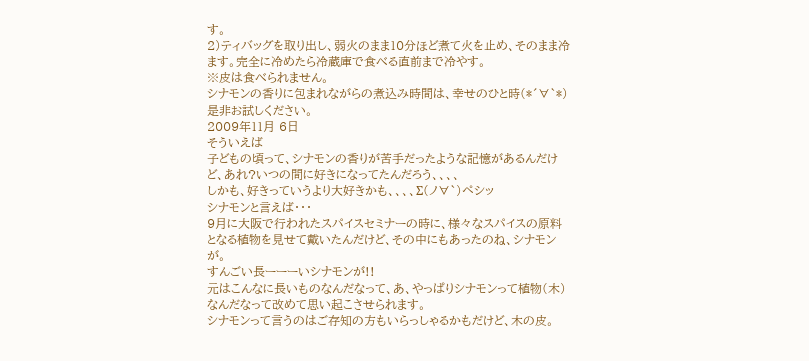す。
2)ティバッグを取り出し、弱火のまま10分ほど煮て火を止め、そのまま冷ます。完全に冷めたら冷蔵庫で食べる直前まで冷やす。
※皮は食べられません。
シナモンの香りに包まれながらの煮込み時間は、幸せのひと時(*´∀`*)
是非お試しください。
2009年11月 6日
そういえば
子どもの頃って、シナモンの香りが苦手だったような記憶があるんだけど、あれ?いつの間に好きになってたんだろう、、、、
しかも、好きっていうより大好きかも、、、、Σ(ノ∀`)ペシッ
シナモンと言えば・・・
9月に大阪で行われたスパイスセミナーの時に、様々なスパイスの原料となる植物を見せて戴いたんだけど、その中にもあったのね、シナモンが。
すんごい長ーーーいシナモンが!!
元はこんなに長いものなんだなって、あ、やっぱりシナモンって植物(木)なんだなって改めて思い起こさせられます。
シナモンって言うのはご存知の方もいらっしゃるかもだけど、木の皮。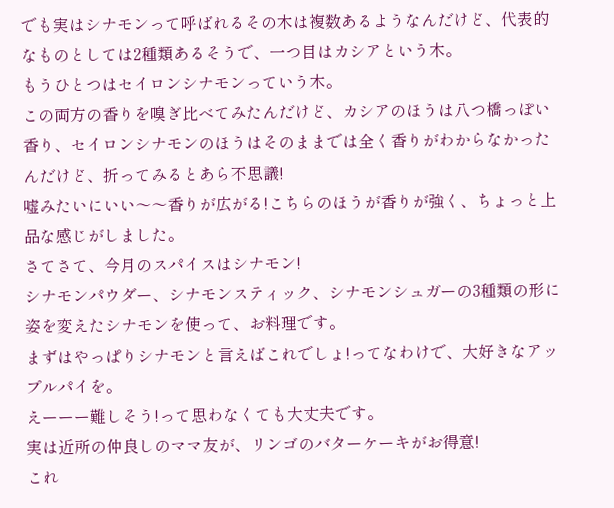でも実はシナモンって呼ばれるその木は複数あるようなんだけど、代表的なものとしては2種類あるそうで、一つ目はカシアという木。
もうひとつはセイロンシナモンっていう木。
この両方の香りを嗅ぎ比べてみたんだけど、カシアのほうは八つ橋っぽい香り、セイロンシナモンのほうはそのままでは全く香りがわからなかったんだけど、折ってみるとあら不思議!
嘘みたいにいい〜〜香りが広がる!こちらのほうが香りが強く、ちょっと上品な感じがしました。
さてさて、今月のスパイスはシナモン!
シナモンパウダー、シナモンスティック、シナモンシュガーの3種類の形に姿を変えたシナモンを使って、お料理です。
まずはやっぱりシナモンと言えばこれでしょ!ってなわけで、大好きなアップルパイを。
えーーー難しそう!って思わなくても大丈夫です。
実は近所の仲良しのママ友が、リンゴのバターケーキがお得意!
これ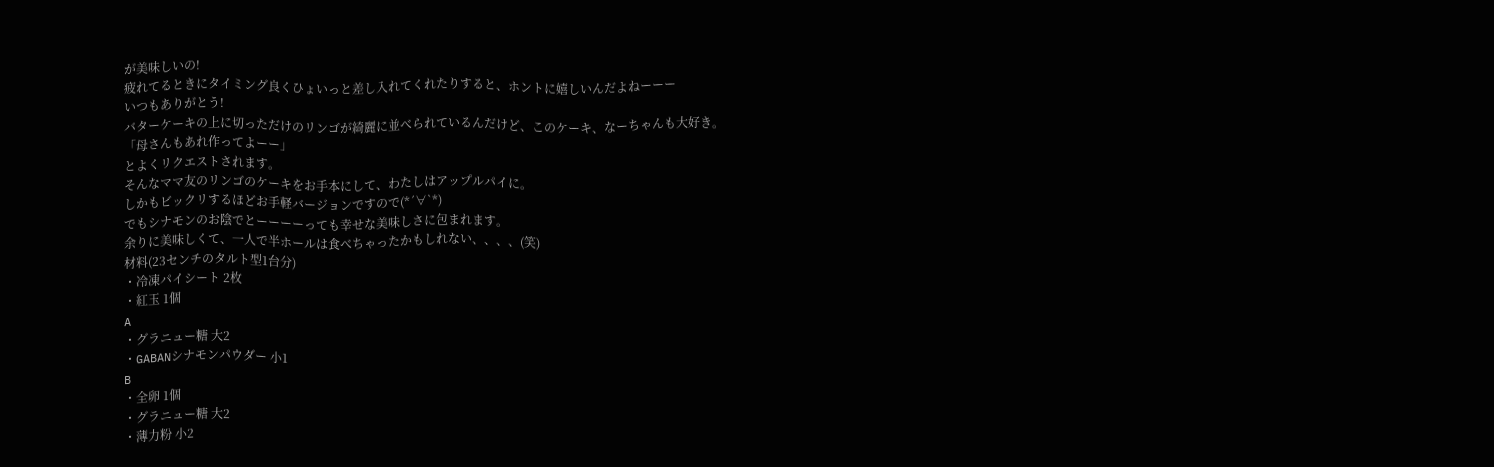が美味しいの!
疲れてるときにタイミング良くひょいっと差し入れてくれたりすると、ホントに嬉しいんだよねーーー
いつもありがとう!
バターケーキの上に切っただけのリンゴが綺麗に並べられているんだけど、このケーキ、なーちゃんも大好き。
「母さんもあれ作ってよーー」
とよくリクエストされます。
そんなママ友のリンゴのケーキをお手本にして、わたしはアップルパイに。
しかもビックリするほどお手軽バージョンですので(*´∀`*)
でもシナモンのお陰でとーーーーっても幸せな美味しさに包まれます。
余りに美味しくて、一人で半ホールは食べちゃったかもしれない、、、、(笑)
材料(23センチのタルト型1台分)
・冷凍パイシート 2枚
・紅玉 1個
A
・グラニュー糖 大2
・GABANシナモンパウダー 小1
B
・全卵 1個
・グラニュー糖 大2
・薄力粉 小2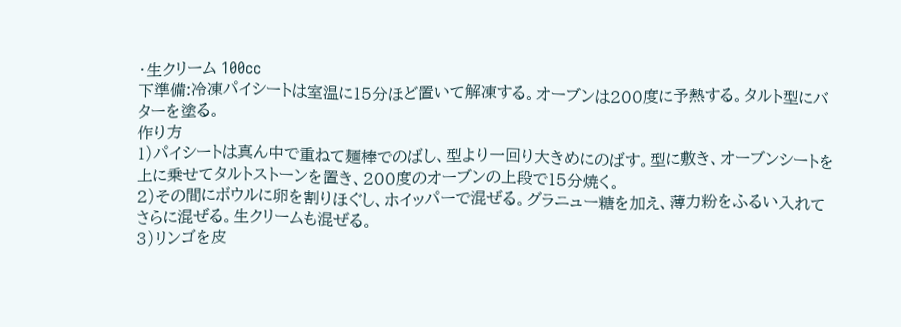・生クリーム 100cc
下準備:冷凍パイシートは室温に15分ほど置いて解凍する。オーブンは200度に予熱する。タルト型にバターを塗る。
作り方
1)パイシートは真ん中で重ねて麺棒でのばし、型より一回り大きめにのばす。型に敷き、オーブンシートを上に乗せてタルトストーンを置き、200度のオーブンの上段で15分焼く。
2)その間にボウルに卵を割りほぐし、ホイッパーで混ぜる。グラニュー糖を加え、薄力粉をふるい入れてさらに混ぜる。生クリームも混ぜる。
3)リンゴを皮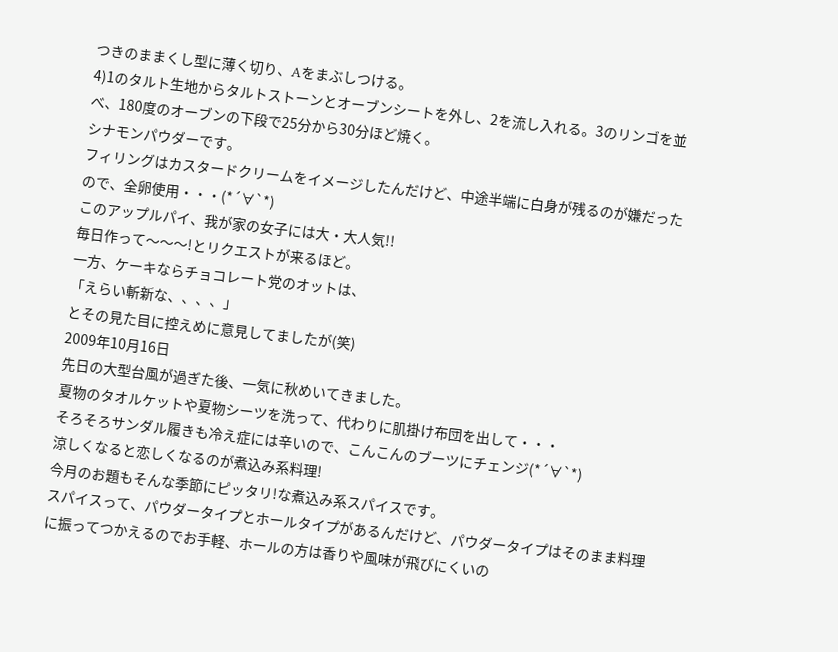つきのままくし型に薄く切り、Aをまぶしつける。
4)1のタルト生地からタルトストーンとオーブンシートを外し、2を流し入れる。3のリンゴを並べ、180度のオーブンの下段で25分から30分ほど焼く。
シナモンパウダーです。
フィリングはカスタードクリームをイメージしたんだけど、中途半端に白身が残るのが嫌だったので、全卵使用・・・(*´∀`*)
このアップルパイ、我が家の女子には大・大人気!!
毎日作って〜〜〜!とリクエストが来るほど。
一方、ケーキならチョコレート党のオットは、
「えらい斬新な、、、、」
とその見た目に控えめに意見してましたが(笑)
2009年10月16日
先日の大型台風が過ぎた後、一気に秋めいてきました。
夏物のタオルケットや夏物シーツを洗って、代わりに肌掛け布団を出して・・・
そろそろサンダル履きも冷え症には辛いので、こんこんのブーツにチェンジ(*´∀`*)
涼しくなると恋しくなるのが煮込み系料理!
今月のお題もそんな季節にピッタリ!な煮込み系スパイスです。
スパイスって、パウダータイプとホールタイプがあるんだけど、パウダータイプはそのまま料理に振ってつかえるのでお手軽、ホールの方は香りや風味が飛びにくいの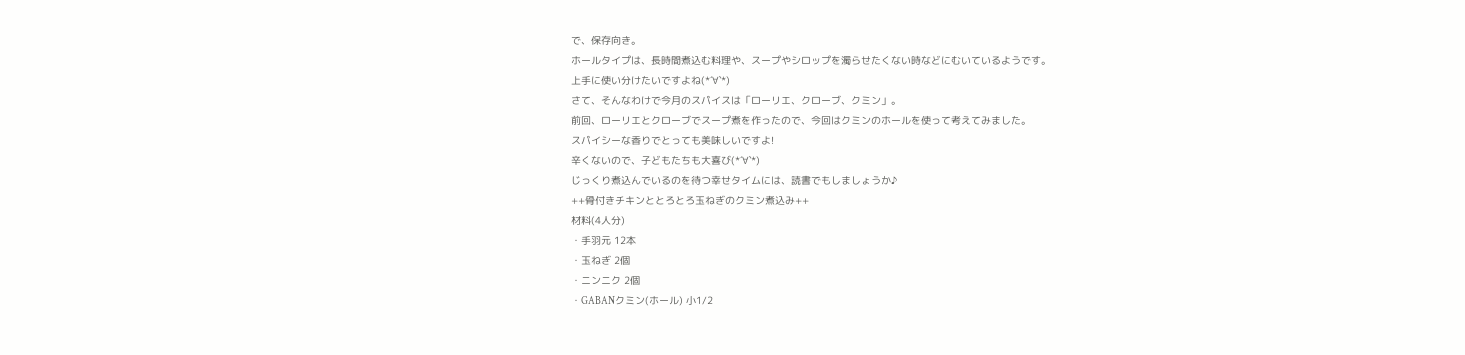で、保存向き。
ホールタイプは、長時間煮込む料理や、スープやシロップを濁らせたくない時などにむいているようです。
上手に使い分けたいですよね(*´∀`*)
さて、そんなわけで今月のスパイスは「ローリエ、クローブ、クミン」。
前回、ローリエとクローブでスープ煮を作ったので、今回はクミンのホールを使って考えてみました。
スパイシーな香りでとっても美味しいですよ!
辛くないので、子どもたちも大喜び(*´∀`*)
じっくり煮込んでいるのを待つ幸せタイムには、読書でもしましょうか♪
++骨付きチキンととろとろ玉ねぎのクミン煮込み++
材料(4人分)
・手羽元 12本
・玉ねぎ 2個
・ニンニク 2個
・GABANクミン(ホール) 小1/2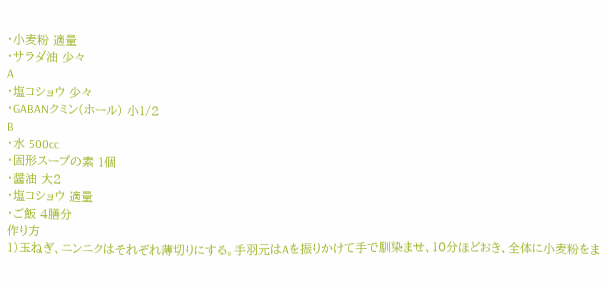・小麦粉 適量
・サラダ油 少々
A
・塩コショウ 少々
・GABANクミン(ホール) 小1/2
B
・水 500cc
・固形スープの素 1個
・醤油 大2
・塩コショウ 適量
・ご飯 4膳分
作り方
1)玉ねぎ、ニンニクはそれぞれ薄切りにする。手羽元はAを振りかけて手で馴染ませ、10分ほどおき、全体に小麦粉をま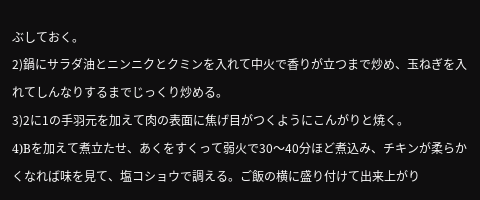ぶしておく。
2)鍋にサラダ油とニンニクとクミンを入れて中火で香りが立つまで炒め、玉ねぎを入れてしんなりするまでじっくり炒める。
3)2に1の手羽元を加えて肉の表面に焦げ目がつくようにこんがりと焼く。
4)Bを加えて煮立たせ、あくをすくって弱火で30〜40分ほど煮込み、チキンが柔らかくなれば味を見て、塩コショウで調える。ご飯の横に盛り付けて出来上がり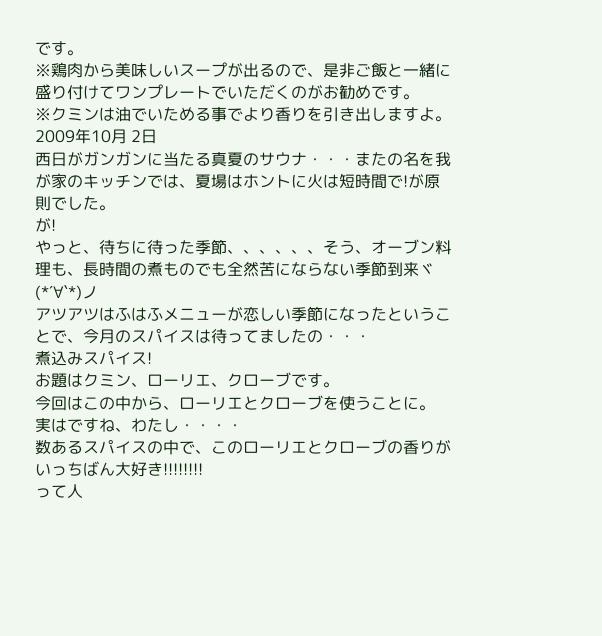です。
※鶏肉から美味しいスープが出るので、是非ご飯と一緒に盛り付けてワンプレートでいただくのがお勧めです。
※クミンは油でいためる事でより香りを引き出しますよ。
2009年10月 2日
西日がガンガンに当たる真夏のサウナ・・・またの名を我が家のキッチンでは、夏場はホントに火は短時間で!が原則でした。
が!
やっと、待ちに待った季節、、、、、、そう、オーブン料理も、長時間の煮ものでも全然苦にならない季節到来ヾ(*´∀`*)ノ
アツアツはふはふメニューが恋しい季節になったということで、今月のスパイスは待ってましたの・・・
煮込みスパイス!
お題はクミン、ローリエ、クローブです。
今回はこの中から、ローリエとクローブを使うことに。
実はですね、わたし・・・・
数あるスパイスの中で、このローリエとクローブの香りがいっちばん大好き!!!!!!!!
って人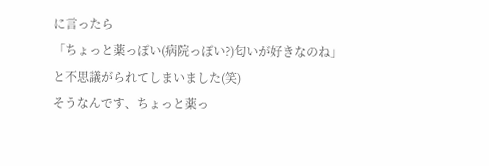に言ったら
「ちょっと薬っぽい(病院っぽい?)匂いが好きなのね」
と不思議がられてしまいました(笑)
そうなんです、ちょっと薬っ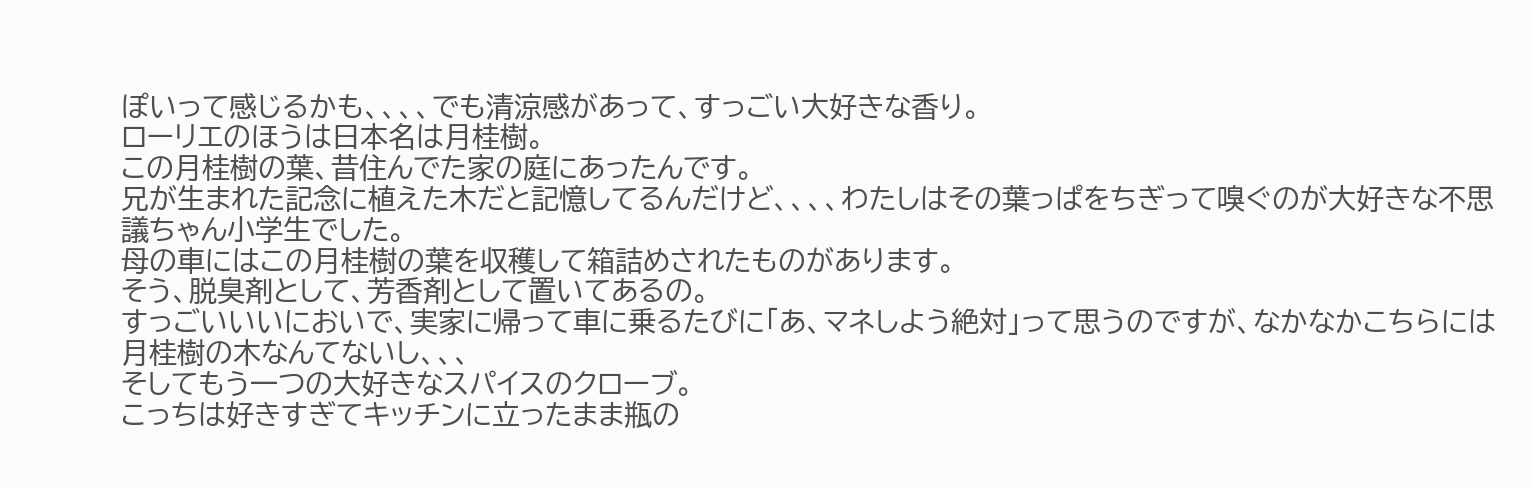ぽいって感じるかも、、、、でも清涼感があって、すっごい大好きな香り。
ローリエのほうは日本名は月桂樹。
この月桂樹の葉、昔住んでた家の庭にあったんです。
兄が生まれた記念に植えた木だと記憶してるんだけど、、、、わたしはその葉っぱをちぎって嗅ぐのが大好きな不思議ちゃん小学生でした。
母の車にはこの月桂樹の葉を収穫して箱詰めされたものがあります。
そう、脱臭剤として、芳香剤として置いてあるの。
すっごいいいにおいで、実家に帰って車に乗るたびに「あ、マネしよう絶対」って思うのですが、なかなかこちらには月桂樹の木なんてないし、、、
そしてもう一つの大好きなスパイスのクローブ。
こっちは好きすぎてキッチンに立ったまま瓶の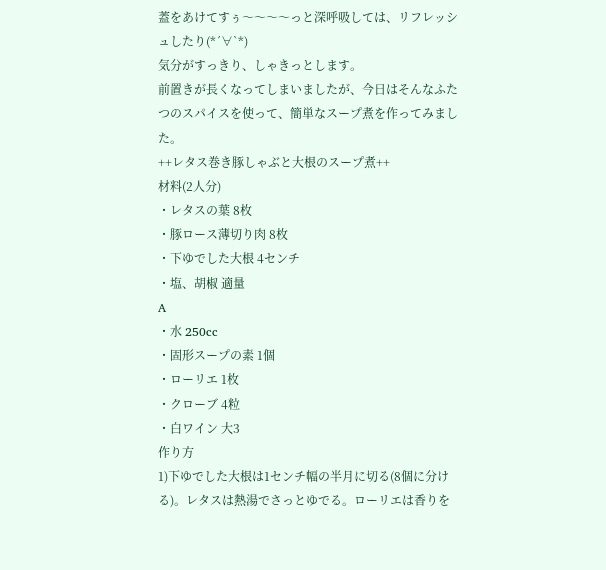蓋をあけてすぅ〜〜〜〜っと深呼吸しては、リフレッシュしたり(*´∀`*)
気分がすっきり、しゃきっとします。
前置きが長くなってしまいましたが、今日はそんなふたつのスパイスを使って、簡単なスープ煮を作ってみました。
++レタス巻き豚しゃぶと大根のスープ煮++
材料(2人分)
・レタスの葉 8枚
・豚ロース薄切り肉 8枚
・下ゆでした大根 4センチ
・塩、胡椒 適量
A
・水 250cc
・固形スープの素 1個
・ローリエ 1枚
・クローブ 4粒
・白ワイン 大3
作り方
1)下ゆでした大根は1センチ幅の半月に切る(8個に分ける)。レタスは熱湯でさっとゆでる。ローリエは香りを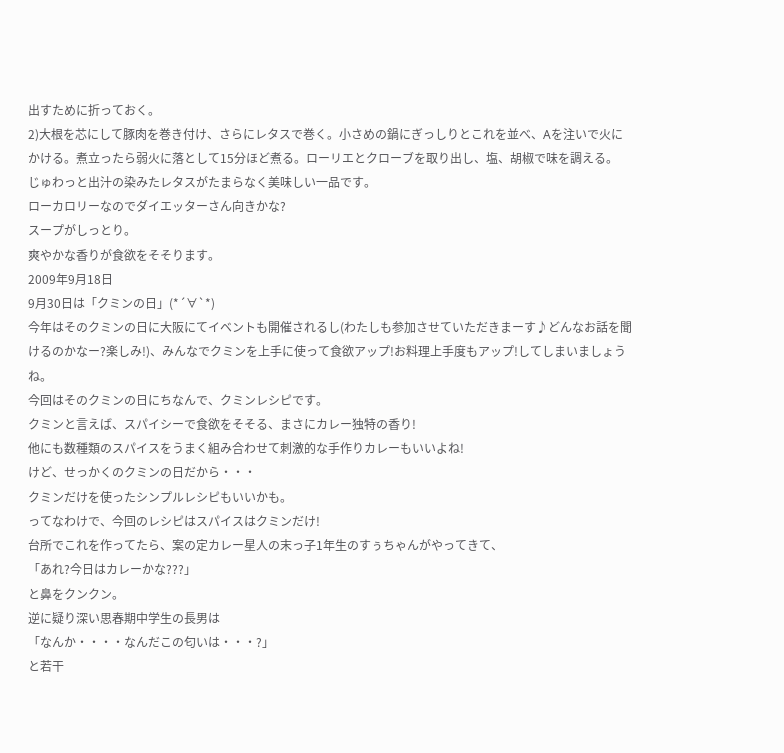出すために折っておく。
2)大根を芯にして豚肉を巻き付け、さらにレタスで巻く。小さめの鍋にぎっしりとこれを並べ、Aを注いで火にかける。煮立ったら弱火に落として15分ほど煮る。ローリエとクローブを取り出し、塩、胡椒で味を調える。
じゅわっと出汁の染みたレタスがたまらなく美味しい一品です。
ローカロリーなのでダイエッターさん向きかな?
スープがしっとり。
爽やかな香りが食欲をそそります。
2009年9月18日
9月30日は「クミンの日」(*´∀`*)
今年はそのクミンの日に大阪にてイベントも開催されるし(わたしも参加させていただきまーす♪どんなお話を聞けるのかなー?楽しみ!)、みんなでクミンを上手に使って食欲アップ!お料理上手度もアップ!してしまいましょうね。
今回はそのクミンの日にちなんで、クミンレシピです。
クミンと言えば、スパイシーで食欲をそそる、まさにカレー独特の香り!
他にも数種類のスパイスをうまく組み合わせて刺激的な手作りカレーもいいよね!
けど、せっかくのクミンの日だから・・・
クミンだけを使ったシンプルレシピもいいかも。
ってなわけで、今回のレシピはスパイスはクミンだけ!
台所でこれを作ってたら、案の定カレー星人の末っ子1年生のすぅちゃんがやってきて、
「あれ?今日はカレーかな???」
と鼻をクンクン。
逆に疑り深い思春期中学生の長男は
「なんか・・・・なんだこの匂いは・・・?」
と若干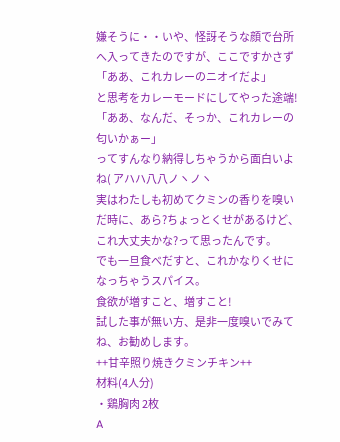嫌そうに・・いや、怪訝そうな顔で台所へ入ってきたのですが、ここですかさず
「ああ、これカレーのニオイだよ」
と思考をカレーモードにしてやった途端!
「ああ、なんだ、そっか、これカレーの匂いかぁー」
ってすんなり納得しちゃうから面白いよね( アハハ八八ノヽノヽ
実はわたしも初めてクミンの香りを嗅いだ時に、あら?ちょっとくせがあるけど、これ大丈夫かな?って思ったんです。
でも一旦食べだすと、これかなりくせになっちゃうスパイス。
食欲が増すこと、増すこと!
試した事が無い方、是非一度嗅いでみてね、お勧めします。
++甘辛照り焼きクミンチキン++
材料(4人分)
・鶏胸肉 2枚
A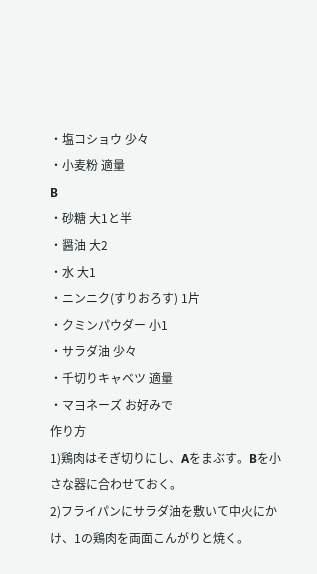・塩コショウ 少々
・小麦粉 適量
B
・砂糖 大1と半
・醤油 大2
・水 大1
・ニンニク(すりおろす) 1片
・クミンパウダー 小1
・サラダ油 少々
・千切りキャベツ 適量
・マヨネーズ お好みで
作り方
1)鶏肉はそぎ切りにし、Aをまぶす。Bを小さな器に合わせておく。
2)フライパンにサラダ油を敷いて中火にかけ、1の鶏肉を両面こんがりと焼く。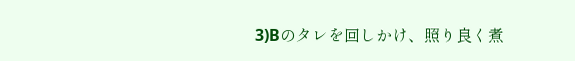3)Bのタレを回しかけ、照り良く煮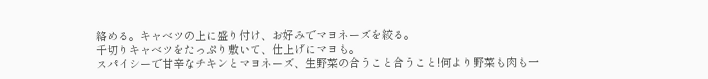絡める。キャベツの上に盛り付け、お好みでマヨネーズを絞る。
千切りキャベツをたっぷり敷いて、仕上げにマヨも。
スパイシーで甘辛なチキンとマヨネーズ、生野菜の合うこと合うこと!何より野菜も肉も一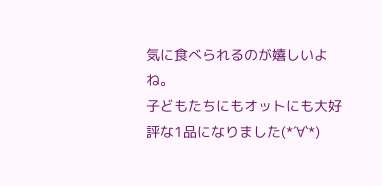気に食べられるのが嬉しいよね。
子どもたちにもオットにも大好評な1品になりました(*´∀`*)